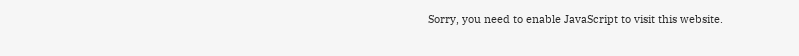Sorry, you need to enable JavaScript to visit this website.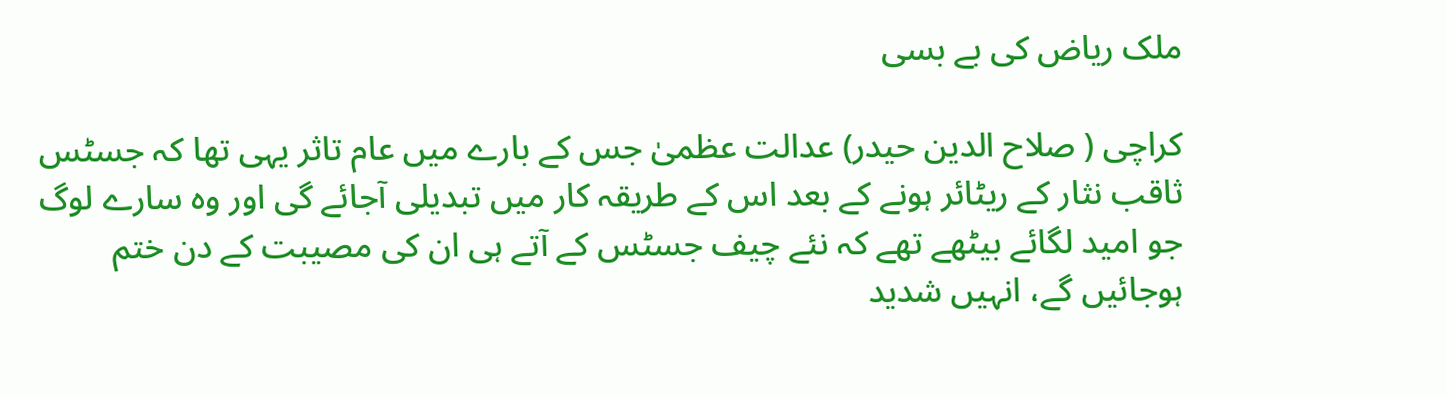ملک ریاض کی بے بسی

کراچی ( صلاح الدین حیدر) عدالت عظمیٰ جس کے بارے میں عام تاثر یہی تھا کہ جسٹس ثاقب نثار کے ریٹائر ہونے کے بعد اس کے طریقہ کار میں تبدیلی آجائے گی اور وہ سارے لوگ جو امید لگائے بیٹھے تھے کہ نئے چیف جسٹس کے آتے ہی ان کی مصیبت کے دن ختم ہوجائیں گے، انہیں شدید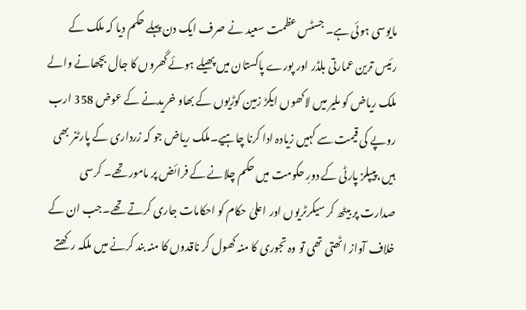مایوسی ہوئی ہے۔ جسٹس عظمت سعید نے صرف ایک دن پہلے حکم دیا کہ ملک کے رئیس ترین عمارتی بلڈر اور پورے پاکستان میں پھیلے ہوئے گھروں کا جال بچھانے والے ملک ریاض کو ملیر میں لاکھوں ایکڑ زمین کوڑیوں کے بھاو خریدنے کے عوض 358 ارب روپے کی قیمت سے کہیں زیادہ ادا کرنا چاہیے۔ملک ریاض جو کہ زرداری کے پارٹنر بھی ہیں، پیپلز پارٹی کے دورِ حکومت میں حکم چلانے کے فرائض پر مامور تھے۔ کرسی صدارت پر بیٹھ کر سیکرٹریوں اور اعلیٰ حکام کو احکامات جاری کرتے تھے۔جب ان کے خلاف آواز اٹھتی تھی تو وہ تجوری کا منہ کھول کر ناقدوں کا منہ بند کرنے میں ملکہ رکھتے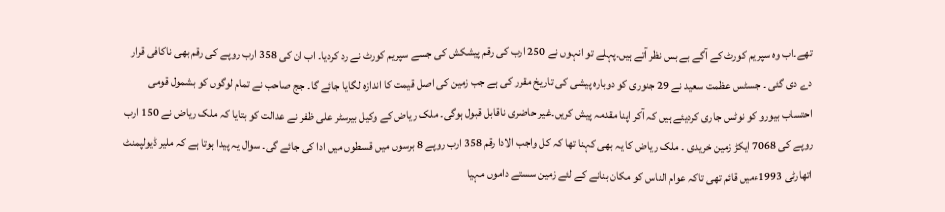تھے۔اب وہ سپریم کورٹ کے آگے بے بس نظر آتے ہیں۔پہلے تو انہوں نے 250 ارب کی رقم پیشکش کی جسے سپریم کورٹ نے رد کردیا۔ اب ان کی 358 ارب روپے کی رقم بھی ناکافی قرار دے دی گئی ۔ جسٹس عظمت سعید نے 29 جنوری کو دوبارہ پیشی کی تاریخ مقرر کی ہے جب زمین کی اصل قیمت کا اندازہ لگایا جائے گا۔ جج صاحب نے تمام لوگوں کو بشمول قومی احتساب بیورو کو نوٹس جاری کردیئے ہیں کہ آکر اپنا مقدمہ پیش کریں۔غیر حاضری ناقابل قبول ہوگی۔ ملک ریاض کے وکیل بیرسٹر علی ظفر نے عدالت کو بتایا کہ ملک ریاض نے 150 ارب روپے کی 7068 ایکڑ زمین خریدی ۔ ملک ریاض کا یہ بھی کہنا تھا کہ کل واجب الادا رقم 358 ارب روپے 8 برسوں میں قسطوں میں ادا کی جائے گی۔ سوال یہ پیدا ہوتا ہے کہ ملیر ڈیولپمنٹ اتھارٹی 1993ءمیں قائم تھی تاکہ عوام الناس کو مکان بنانے کے لئے زمین سستے داموں مہیا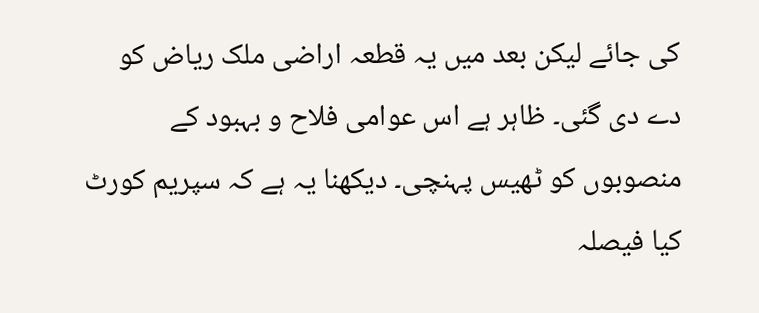کی جائے لیکن بعد میں یہ قطعہ اراضی ملک ریاض کو دے دی گئی۔ ظاہر ہے اس عوامی فلاح و بہبود کے منصوبوں کو ٹھیس پہنچی۔ دیکھنا یہ ہے کہ سپریم کورٹ کیا فیصلہ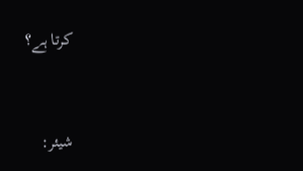کرتا ہے؟


شیئر: